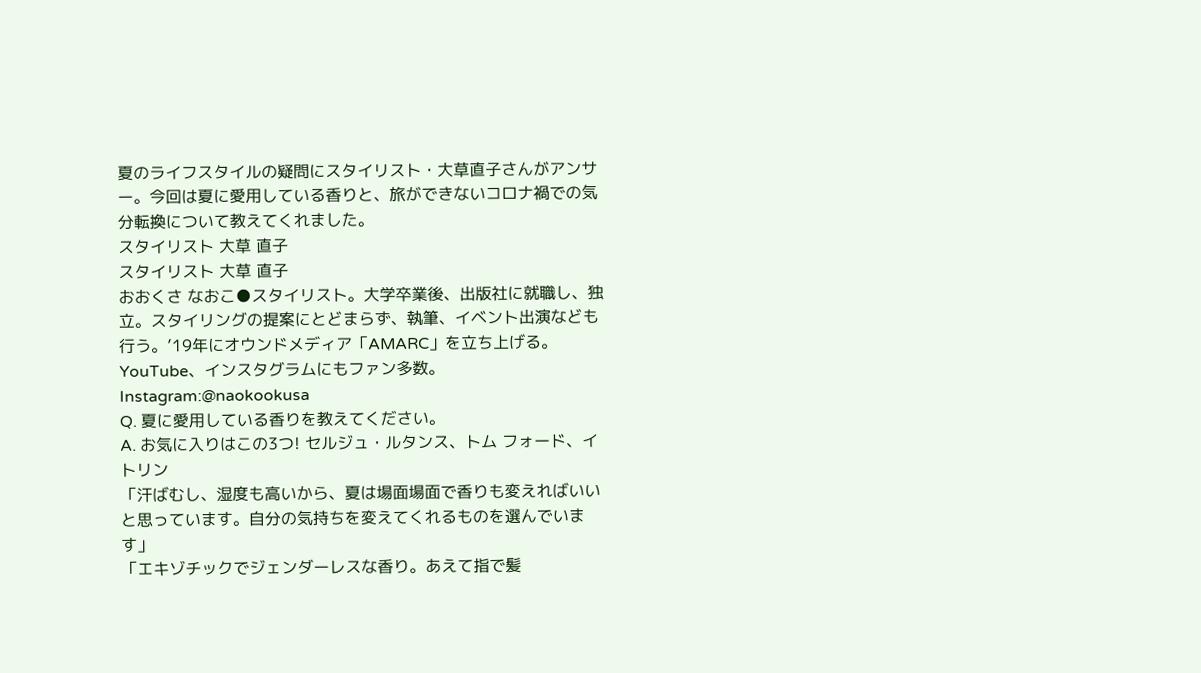夏のライフスタイルの疑問にスタイリスト・大草直子さんがアンサー。今回は夏に愛用している香りと、旅ができないコロナ禍での気分転換について教えてくれました。
スタイリスト 大草 直子
スタイリスト 大草 直子
おおくさ なおこ●スタイリスト。大学卒業後、出版社に就職し、独立。スタイリングの提案にとどまらず、執筆、イベント出演なども行う。’19年にオウンドメディア「AMARC」を立ち上げる。YouTube、インスタグラムにもファン多数。Instagram:@naokookusa
Q. 夏に愛用している香りを教えてください。
A. お気に入りはこの3つ! セルジュ・ルタンス、トム フォード、イトリン
「汗ばむし、湿度も高いから、夏は場面場面で香りも変えればいいと思っています。自分の気持ちを変えてくれるものを選んでいます」
「エキゾチックでジェンダーレスな香り。あえて指で髪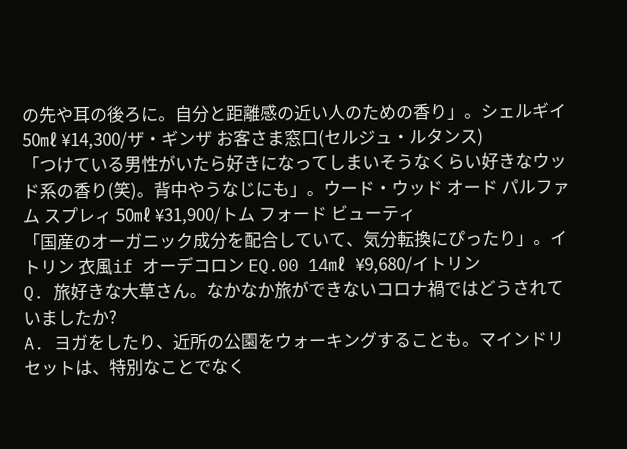の先や耳の後ろに。自分と距離感の近い人のための香り」。シェルギイ 50㎖ ¥14,300/ザ・ギンザ お客さま窓口(セルジュ・ルタンス)
「つけている男性がいたら好きになってしまいそうなくらい好きなウッド系の香り(笑)。背中やうなじにも」。ウード・ウッド オード パルファム スプレィ 50㎖ ¥31,900/トム フォード ビューティ
「国産のオーガニック成分を配合していて、気分転換にぴったり」。イトリン 衣風if オーデコロン EQ.00 14㎖ ¥9,680/イトリン
Q. 旅好きな大草さん。なかなか旅ができないコロナ禍ではどうされていましたか?
A. ヨガをしたり、近所の公園をウォーキングすることも。マインドリセットは、特別なことでなく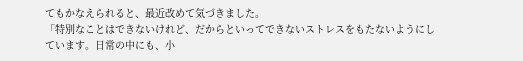てもかなえられると、最近改めて気づきました。
「特別なことはできないけれど、だからといってできないストレスをもたないようにしています。日常の中にも、小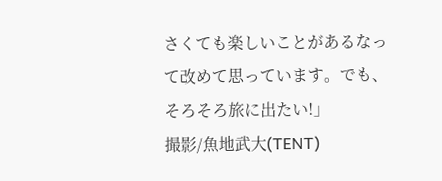さくても楽しいことがあるなって改めて思っています。でも、そろそろ旅に出たい!」
撮影/魚地武大(TENT)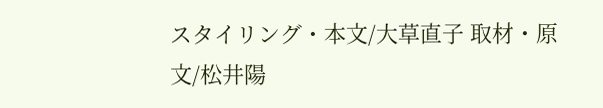スタイリング・本文/大草直子 取材・原文/松井陽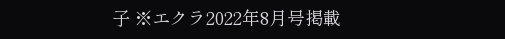子 ※エクラ2022年8月号掲載